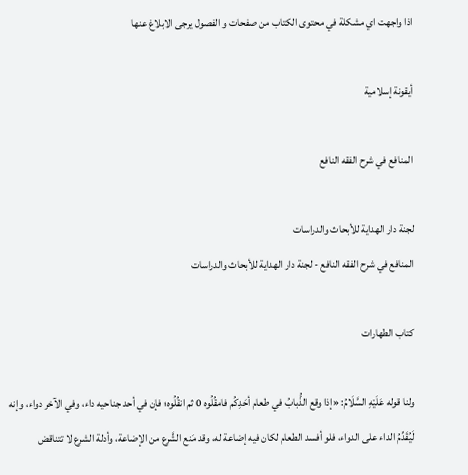اذا واجهت اي مشكلة في محتوى الكتاب من صفحات و الفصول يرجى الابلاغ عنها

أيقونة إسلامية

المنافع في شرح الفقه النافع

لجنة دار الهداية للأبحاث والدراسات
المنافع في شرح الفقه النافع - لجنة دار الهداية للأبحاث والدراسات

كتاب الطهارات

ولنا قوله عَلَيْهِ السَّلَامُ: «إذا وقع الذُّبابُ في طعام أحَدِكُم فامقُلُوه 0 ثم انقُلُوه؛ فإن في أحد جناحيه داء، وفي الآخر دواء، وإنه لَيُقَدِّمُ الداء على الدواء، فلو أفسد الطعام لكان فيه إضاعة له، وقد مَنع الشَّرع من الإضاعة، وأدلة الشرع لا تتناقض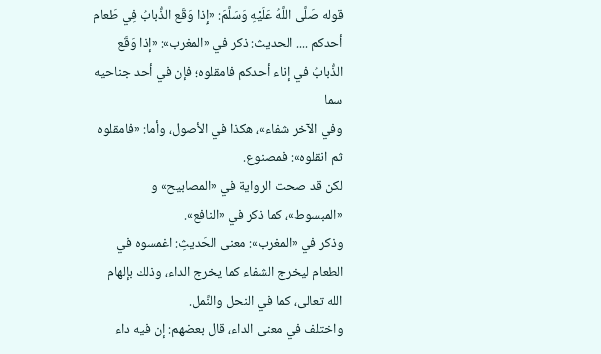قوله صَلَّى اللَّهُ عَلَيْهِ وَسَلَّمَ: «إِذا وَقَع الذُّبابُ فِي طَعام أحدكم .... الحديث: ذكر في «المغرب»: «إذا وَقَع الذُّبابُ في إناء أحدكم فامقلوه؛ فإن في أحد جناحيه سما
وفي الآخر شفاء»، هكذا في الأصول، وأما: «فامقلوه ثم انقلوه»: فمصنوع.
لكن قد صحت الرواية في «المصابيح» و «المبسوط»، كما ذكر في «النافع».
وذكر في «المغرب»: معنى الحَديثِ: اغمسوه في الطعام ليخرج الشفاء كما يخرج الداء، وذلك بإلهام الله تعالى، كما في النحل والنَّمل.
واختلف في معنى الداء، قال بعضهم: إن فيه داء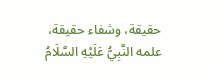حقيقة، وشفاء حقيقة، علمه النَّبِيُّ عَلَيْهِ السَّلَامُ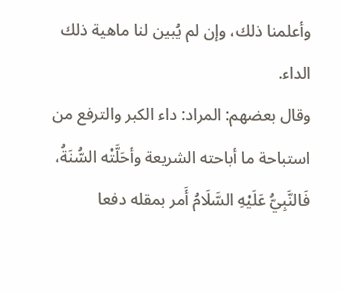وأعلمنا ذلك، وإن لم يُبين لنا ماهية ذلك الداء.
وقال بعضهم: المراد: داء الكبر والترفع من استباحة ما أباحته الشريعة وأحَلَّتْه السُّنَةُ، فَالنَّبِيُّ عَلَيْهِ السَّلَامُ أَمر بمقله دفعا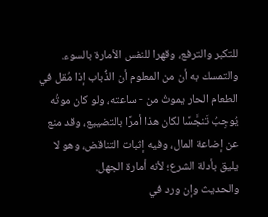للتكبر والترفع، وقهرا للنفس الأمارة بالسوء.
والتمسك به أن من المعلوم أن الذُّباب إذا مُقل في الطعام الحار يموتُ من - ساعته، ولو كان موتُه يُوجِبُ تَنجَّسًا لكان هذا أمرًا بالتضييع، وقد منع عن إضاعة المال، وفيه إثبات التناقض، وهو لا يليق بأدلة الشرع؛ لأنه أمارة الجهل.
والحديث وإن ورد في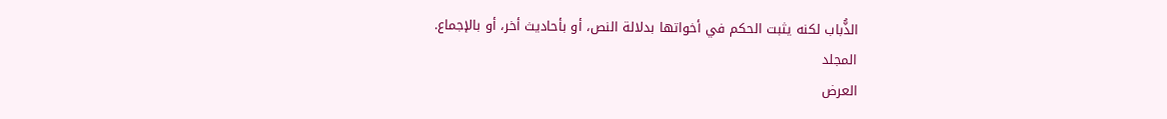الذُّباب لكنه يثبت الحكم في أخواتها بدلالة النص، أو بأحاديث أخر، أو بالإجماع.
المجلد
العرض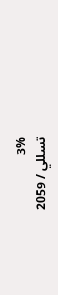3%
تسللي / 2059